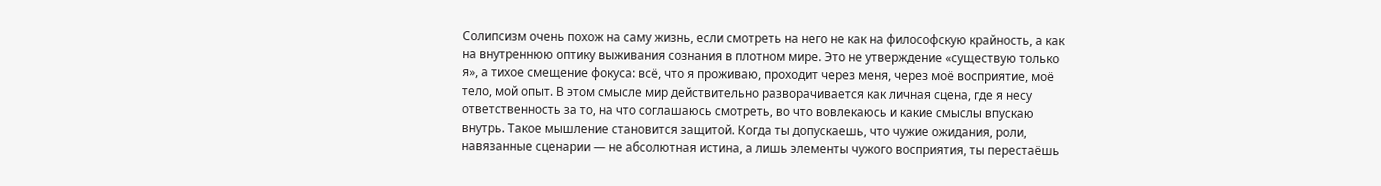Солипсизм очень похож на саму жизнь, если смотреть на него не как на философскую крайность, а как на внутреннюю оптику выживания сознания в плотном мире. Это не утверждение «существую только я», а тихое смещение фокуса: всё, что я проживаю, проходит через меня, через моё восприятие, моё тело, мой опыт. В этом смысле мир действительно разворачивается как личная сцена, где я несу ответственность за то, на что соглашаюсь смотреть, во что вовлекаюсь и какие смыслы впускаю внутрь. Такое мышление становится защитой. Когда ты допускаешь, что чужие ожидания, роли, навязанные сценарии — не абсолютная истина, а лишь элементы чужого восприятия, ты перестаёшь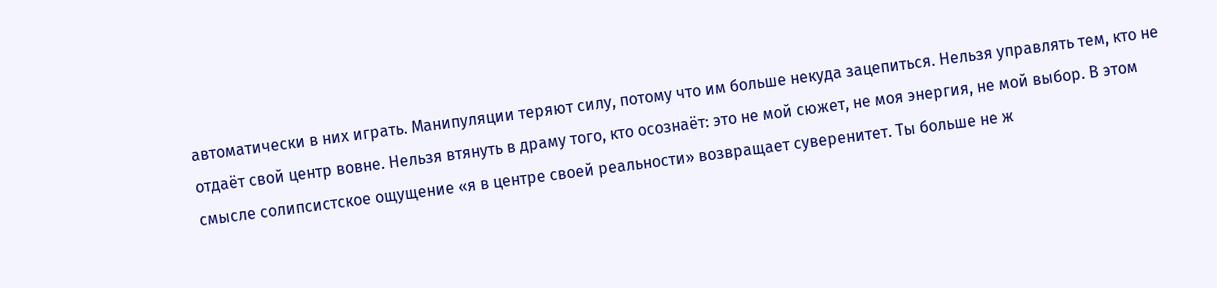автоматически в них играть. Манипуляции теряют силу, потому что им больше некуда зацепиться. Нельзя управлять тем, кто не отдаёт свой центр вовне. Нельзя втянуть в драму того, кто осознаёт: это не мой сюжет, не моя энергия, не мой выбор. В этом смысле солипсистское ощущение «я в центре своей реальности» возвращает суверенитет. Ты больше не ж